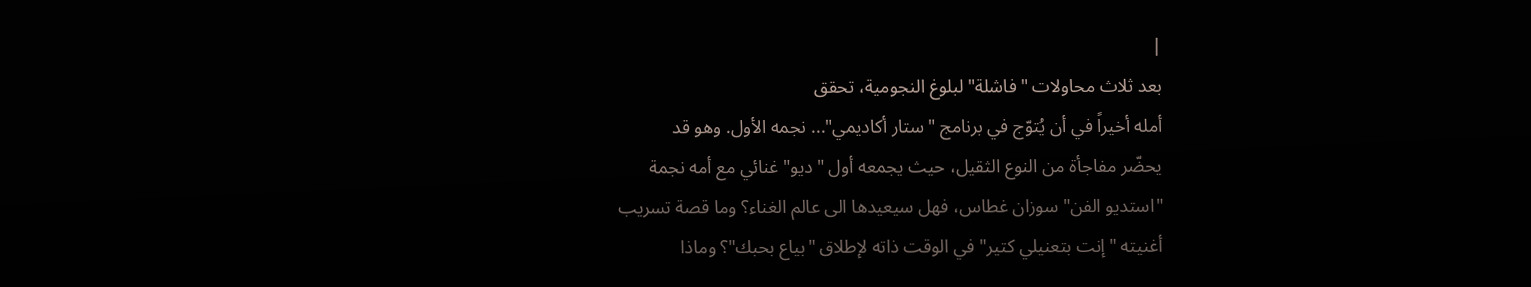|
بعد ثلاث محاولات "فاشلة" لبلوغ النجومية، تحقق
أمله أخيراً في أن يُتوّج في برنامج "ستار أكاديمي"... نجمه الأول. وهو قد
يحضّر مفاجأة من النوع الثقيل، حيث يجمعه أول "ديو" غنائي مع أمه نجمة
"استديو الفن" سوزان غطاس، فهل سيعيدها الى عالم الغناء؟ وما قصة تسريب
أغنيته "إنت بتعنيلي كتير" في الوقت ذاته لإطلاق "بياع بحبك"؟ وماذا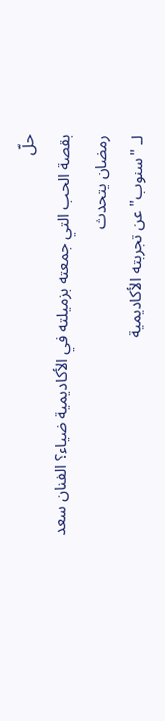حلّ
بقصة الحب التي جمعته بزميلته في الأكاديمية ضياء؟ الفنان سعد رمضان يتحدث
لـ "سنوب" عن تجربته الأكاديمية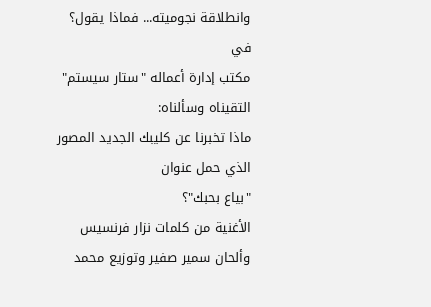وانطلاقة نجوميته... فماذا يقول؟
في
مكتب إدارة أعماله "ستار سيستم" التقيناه وسألناه:
ماذا تخبرنا عن كليبك الجديد المصور الذي حمل عنوان
"بياع بحبك"؟
الأغنية من كلمات نزار فرنسيس وألحان سمير صفير وتوزيع محمد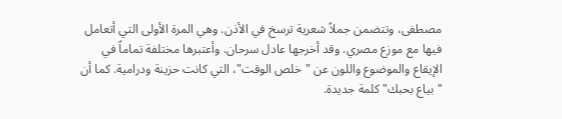مصطفى، وتتضمن جملاً شعرية ترسخ في الأذن. وهي المرة الأولى التي أتعامل
فيها مع موزع مصري. وقد أخرجها عادل سرحان. وأعتبرها مختلفة تماماً في
الإيقاع والموضوع واللون عن "خلص الوقت"، التي كانت حزينة ودرامية. كما أن
"بياع بحبك" كلمة جديدة.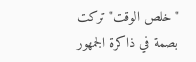"خلص الوقت" تركت بصمة في ذاكرة الجمهور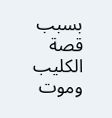بسبب قصة
الكليب وموت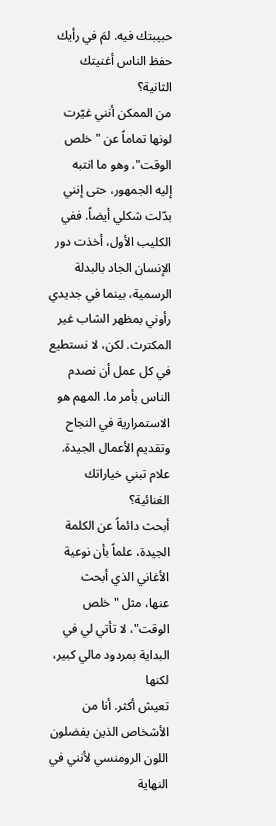حبيبتك فيه. لمَ في رأيك حفظ الناس أغنيتك الثانية؟
من الممكن أنني غيّرت لونها تماماً عن "خلص الوقت"، وهو ما انتبه
إليه الجمهور، حتى إنني بدّلت شكلي أيضاً. ففي الكليب الأول، أخذت دور
الإنسان الجاد بالبدلة الرسمية، بينما في جديدي رأوني بمظهر الشاب غير
المكترث. لكن، لا نستطيع في كل عمل أن نصدم الناس بأمر ما. المهم هو
الاستمرارية في النجاح وتقديم الأعمال الجيدة.
علام تبني خياراتك الغنائية؟
أبحث دائماً عن الكلمة الجيدة، علماً بأن نوعية الأغاني الذي أبحث
عنها، مثل "خلص الوقت"، لا تأتي لي في البداية بمردود مالي كبير، لكنها
تعيش أكثر. أنا من الأشخاص الذين يفضلون اللون الرومنسي لأنني في النهاية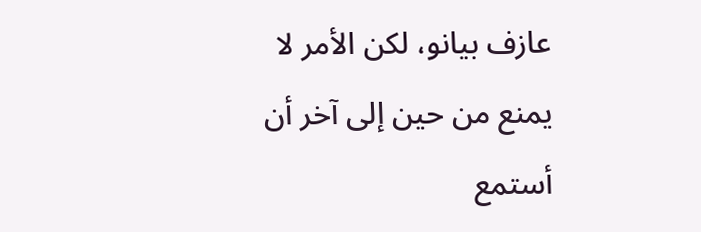عازف بيانو، لكن الأمر لا يمنع من حين إلى آخر أن أستمع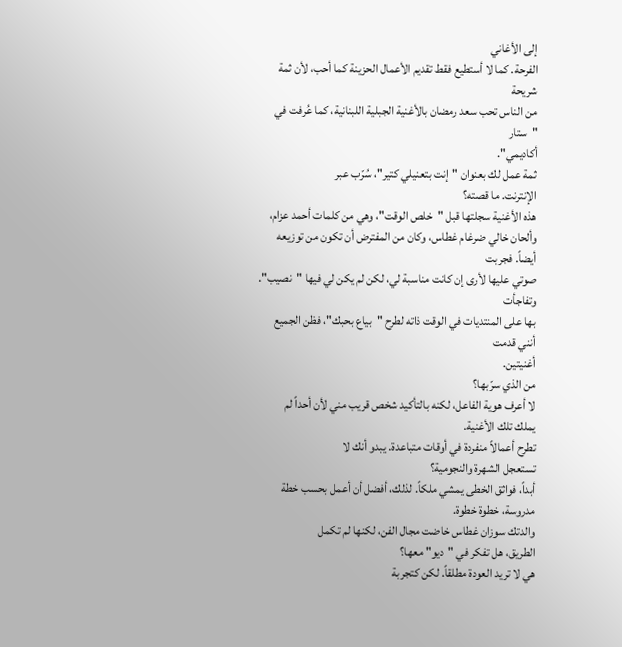إلى الأغاني
الفرحة. كما لا أستطيع فقط تقديم الأعمال الحزينة كما أحب، لأن ثمة شريحة
من الناس تحب سعد رمضان بالأغنية الجبلية اللبنانية، كما عُرفت في "ستار
أكاديمي".
ثمة عمل لك بعنوان "إنت بتعنيلي كتير"، سُرّب عبر
الإنترنت. ما قصته؟
هذه الأغنية سجلتها قبل "خلص الوقت"، وهي من كلمات أحمد عزام،
وألحان خالي ضرغام غطاس، وكان من المفترض أن تكون من توزيعه أيضاً. فجربت
صوتي عليها لأرى إن كانت مناسبة لي، لكن لم يكن لي فيها "نصيب". وتفاجأت
بها على المنتديات في الوقت ذاته لطرح "بياع بحبك"، فظن الجميع أنني قدمت
أغنيتين.
من الذي سرّبها؟
لا أعرف هوية الفاعل، لكنه بالتأكيد شخص قريب مني لأن أحداً لم
يملك تلك الأغنية.
تطرح أعمالاً منفردة في أوقات متباعدة. يبدو أنك لا
تستعجل الشهرة والنجومية؟
أبداً، فواثق الخطى يمشي ملكاً. لذلك، أفضل أن أعمل بحسب خطة
مدروسة، خطوة خطوة.
والدتك سوزان غطاس خاضت مجال الفن، لكنها لم تكمل
الطريق، هل تفكر في "ديو" معها؟
هي لا تريد العودة مطلقاً. لكن كتجربة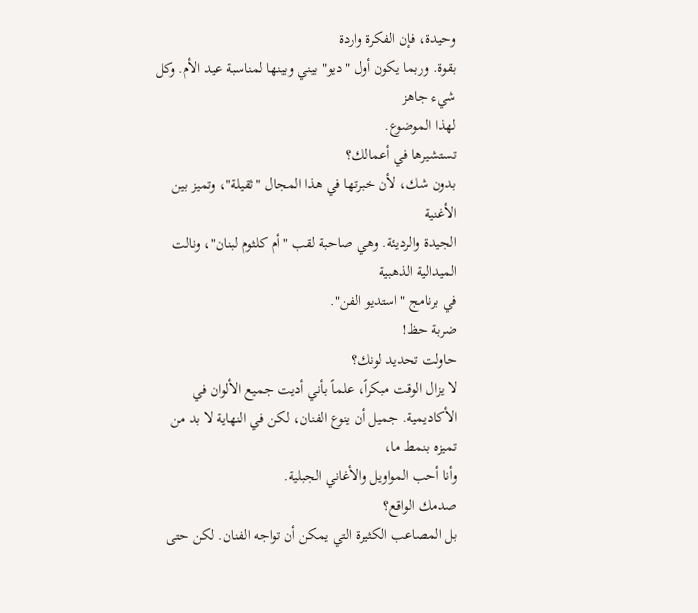وحيدة، فإن الفكرة واردة
بقوة. وربما يكون أول "ديو" بيني وبينها لمناسبة عيد الأم. وكل شيء جاهز
لهذا الموضوع.
تستشيرها في أعمالك؟
بدون شك، لأن خبرتها في هذا المجال "ثقيلة"، وتميز بين الأغنية
الجيدة والرديئة. وهي صاحبة لقب "أم كلثوم لبنان"، ونالت الميدالية الذهبية
في برنامج "استديو الفن".
ضربة حظ!
حاولت تحديد لونك؟
لا يزال الوقت مبكراً، علماً بأني أديت جميع الألوان في
الأكاديمية. جميل أن ينوع الفنان، لكن في النهاية لا بد من تميزه بنمط ما،
وأنا أحب المواويل والأغاني الجبلية.
صدمك الواقع؟
بل المصاعب الكثيرة التي يمكن أن تواجه الفنان. لكن حتى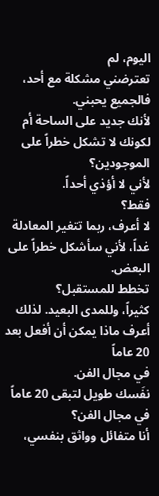اليوم، لم
تعترضني مشكلة مع أحد، فالجميع يحبني.
لأنك جديد على الساحة أم لكونك لا تشكل خطراً على
الموجودين؟
لأني لا أؤذي أحداً.
فقط؟
لا أعرف، ربما تتغير المعادلة غداً، لأني سأشكل خطراً على البعض.
تخطط للمستقبل؟
كثيراً، وللمدى البعيد. لذلك أعرف ماذا يمكن أن أفعل بعد 20 عاماً
في مجال الفن.
نفَسك طويل لتبقى 20 عاماً في مجال الفن؟
أنا متفائل وواثق بنفسي،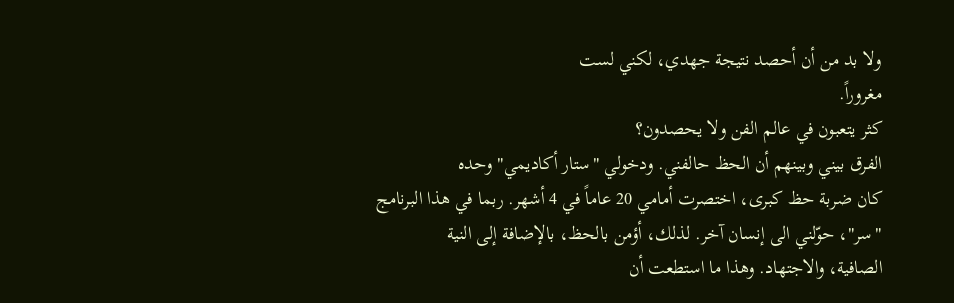ولا بد من أن أحصد نتيجة جهدي، لكني لست
مغروراً.
كثر يتعبون في عالم الفن ولا يحصدون؟
الفرق بيني وبينهم أن الحظ حالفني. ودخولي "ستار أكاديمي" وحده
كان ضربة حظ كبرى، اختصرت أمامي 20 عاماً في 4 أشهر. ربما في هذا البرنامج
"سر"، حوّلني الى إنسان آخر. لذلك، أؤمن بالحظ، بالإضافة إلى النية
الصافية، والاجتهاد. وهذا ما استطعت أن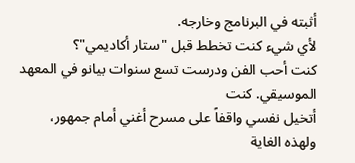أثبته في البرنامج وخارجه.
لأي شيء كنت تخطط قبل "ستار أكاديمي"؟
كنت أحب الفن ودرست تسع سنوات بيانو في المعهد الموسيقي. كنت
أتخيل نفسي واقفاً على مسرح أغني أمام جمهور، ولهذه الغاية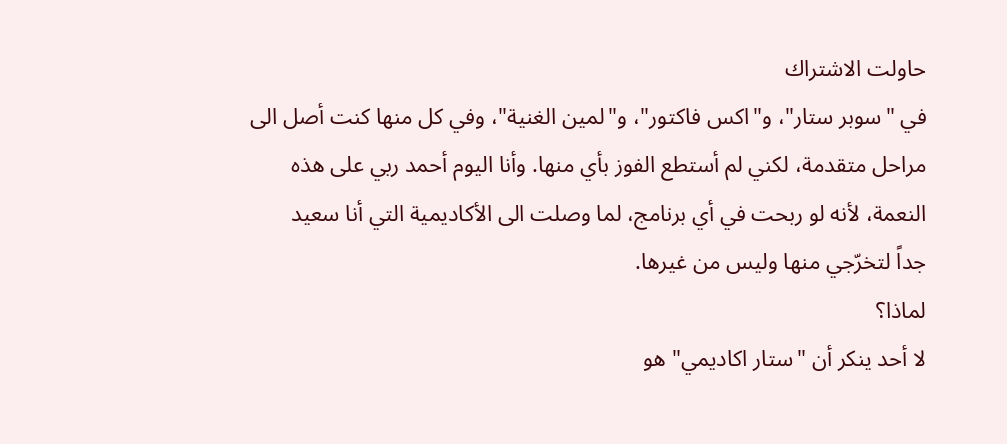حاولت الاشتراك
في "سوبر ستار"، و"اكس فاكتور"، و"لمين الغنية"، وفي كل منها كنت أصل الى
مراحل متقدمة، لكني لم أستطع الفوز بأي منها. وأنا اليوم أحمد ربي على هذه
النعمة، لأنه لو ربحت في أي برنامج، لما وصلت الى الأكاديمية التي أنا سعيد
جداً لتخرّجي منها وليس من غيرها.
لماذا؟
لا أحد ينكر أن "ستار اكاديمي" هو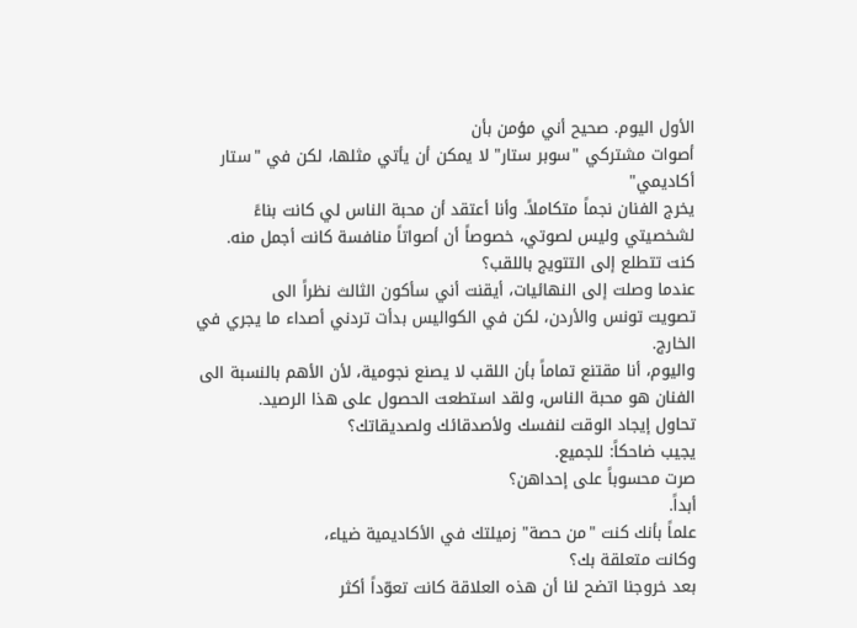الأول اليوم. صحيح أني مؤمن بأن
أصوات مشتركي "سوبر ستار" لا يمكن أن يأتي مثلها، لكن في "ستار أكاديمي"
يخرج الفنان نجماً متكاملاً. وأنا أعتقد أن محبة الناس لي كانت بناءً
لشخصيتي وليس لصوتي، خصوصاً أن أصواتاً منافسة كانت أجمل منه.
كنت تتطلع إلى التتويج باللقب؟
عندما وصلت إلى النهائيات، أيقنت أني سأكون الثالث نظراً الى
تصويت تونس والأردن، لكن في الكواليس بدأت تردني أصداء ما يجري في الخارج.
واليوم، أنا مقتنع تماماً بأن اللقب لا يصنع نجومية، لأن الأهم بالنسبة الى
الفنان هو محبة الناس، ولقد استطعت الحصول على هذا الرصيد.
تحاول إيجاد الوقت لنفسك ولأصدقائك ولصديقاتك؟
يجيب ضاحكاً: للجميع.
صرت محسوباً على إحداهن؟
أبداً.
علماً بأنك كنت "من حصة" زميلتك في الأكاديمية ضياء،
وكانت متعلقة بك؟
بعد خروجنا اتضح لنا أن هذه العلاقة كانت تعوّداً أكثر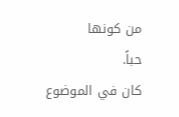من كونها
حباً.
كان في الموضوع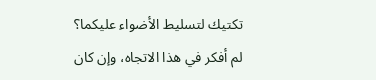تكتيك لتسليط الأضواء عليكما؟
لم أفكر في هذا الاتجاه، وإن كان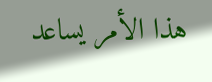هذا الأمر يساعد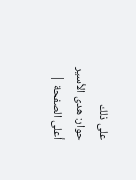على ذلك
حوار: هدى الأسير
أعلى الصفحة |